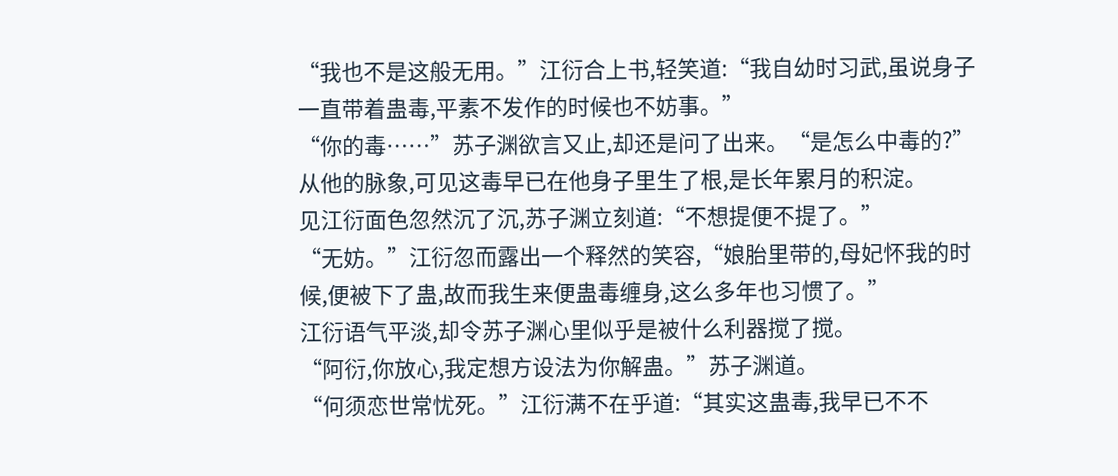“我也不是这般无用。”江衍合上书,轻笑道:“我自幼时习武,虽说身子一直带着蛊毒,平素不发作的时候也不妨事。”
“你的毒……”苏子渊欲言又止,却还是问了出来。“是怎么中毒的?”
从他的脉象,可见这毒早已在他身子里生了根,是长年累月的积淀。
见江衍面色忽然沉了沉,苏子渊立刻道:“不想提便不提了。”
“无妨。”江衍忽而露出一个释然的笑容,“娘胎里带的,母妃怀我的时候,便被下了蛊,故而我生来便蛊毒缠身,这么多年也习惯了。”
江衍语气平淡,却令苏子渊心里似乎是被什么利器搅了搅。
“阿衍,你放心,我定想方设法为你解蛊。”苏子渊道。
“何须恋世常忧死。”江衍满不在乎道:“其实这蛊毒,我早已不不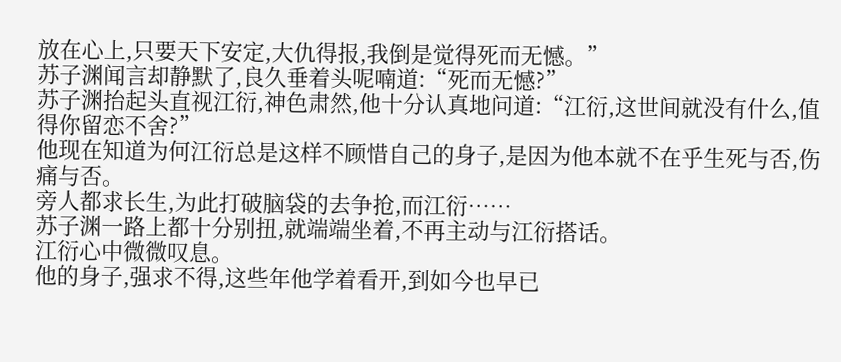放在心上,只要天下安定,大仇得报,我倒是觉得死而无憾。”
苏子渊闻言却静默了,良久垂着头呢喃道:“死而无憾?”
苏子渊抬起头直视江衍,神色肃然,他十分认真地问道:“江衍,这世间就没有什么,值得你留恋不舍?”
他现在知道为何江衍总是这样不顾惜自己的身子,是因为他本就不在乎生死与否,伤痛与否。
旁人都求长生,为此打破脑袋的去争抢,而江衍……
苏子渊一路上都十分别扭,就端端坐着,不再主动与江衍搭话。
江衍心中微微叹息。
他的身子,强求不得,这些年他学着看开,到如今也早已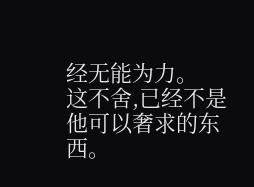经无能为力。
这不舍,已经不是他可以奢求的东西。